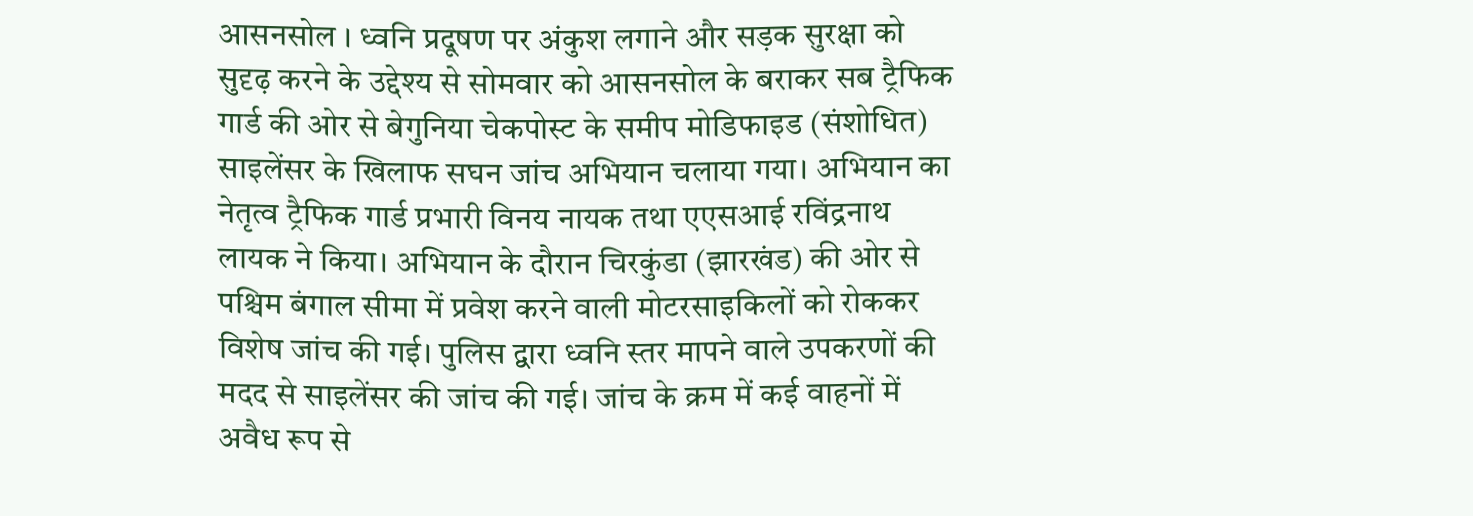आसनसोल । ध्वनि प्रदूषण पर अंकुश लगाने और सड़क सुरक्षा को सुदृढ़ करने के उद्देश्य से सोमवार को आसनसोल के बराकर सब ट्रैफिक गार्ड की ओर से बेगुनिया चेकपोस्ट के समीप मोडिफाइड (संशोधित) साइलेंसर के खिलाफ सघन जांच अभियान चलाया गया। अभियान का नेतृत्व ट्रैफिक गार्ड प्रभारी विनय नायक तथा एएसआई रविंद्रनाथ लायक ने किया। अभियान के दौरान चिरकुंडा (झारखंड) की ओर से पश्चिम बंगाल सीमा में प्रवेश करने वाली मोटरसाइकिलों को रोककर विशेष जांच की गई। पुलिस द्वारा ध्वनि स्तर मापने वाले उपकरणों की मदद से साइलेंसर की जांच की गई। जांच के क्रम में कई वाहनों में अवैध रूप से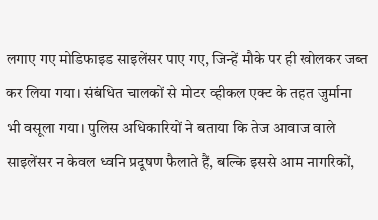लगाए गए मोडिफाइड साइलेंसर पाए गए, जिन्हें मौके पर ही खोलकर जब्त कर लिया गया। संबंधित चालकों से मोटर व्हीकल एक्ट के तहत जुर्माना भी वसूला गया। पुलिस अधिकारियों ने बताया कि तेज आवाज वाले साइलेंसर न केवल ध्वनि प्रदूषण फैलाते हैं, बल्कि इससे आम नागरिकों,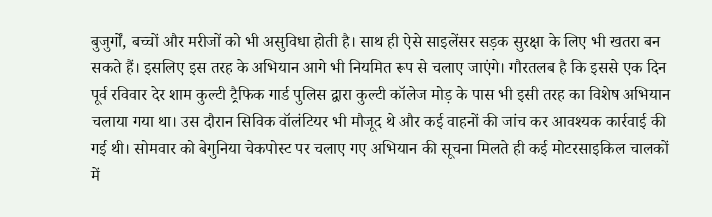बुजुर्गों, बच्चों और मरीजों को भी असुविधा होती है। साथ ही ऐसे साइलेंसर सड़क सुरक्षा के लिए भी खतरा बन सकते हैं। इसलिए इस तरह के अभियान आगे भी नियमित रूप से चलाए जाएंगे। गौरतलब है कि इससे एक दिन पूर्व रविवार देर शाम कुल्टी ट्रैफिक गार्ड पुलिस द्वारा कुल्टी कॉलेज मोड़ के पास भी इसी तरह का विशेष अभियान चलाया गया था। उस दौरान सिविक वॉलंटियर भी मौजूद थे और कई वाहनों की जांच कर आवश्यक कार्रवाई की गई थी। सोमवार को बेगुनिया चेकपोस्ट पर चलाए गए अभियान की सूचना मिलते ही कई मोटरसाइकिल चालकों में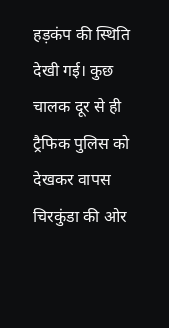हड़कंप की स्थिति देखी गई। कुछ चालक दूर से ही ट्रैफिक पुलिस को देखकर वापस चिरकुंडा की ओर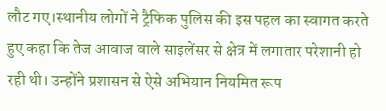लौट गए।स्थानीय लोगों ने ट्रैफिक पुलिस की इस पहल का स्वागत करते हुए कहा कि तेज आवाज वाले साइलेंसर से क्षेत्र में लगातार परेशानी हो रही थी। उन्होंने प्रशासन से ऐसे अभियान नियमित रूप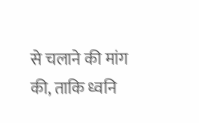से चलाने की मांग की, ताकि ध्वनि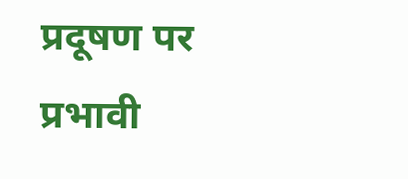प्रदूषण पर प्रभावी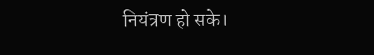नियंत्रण हो सके।